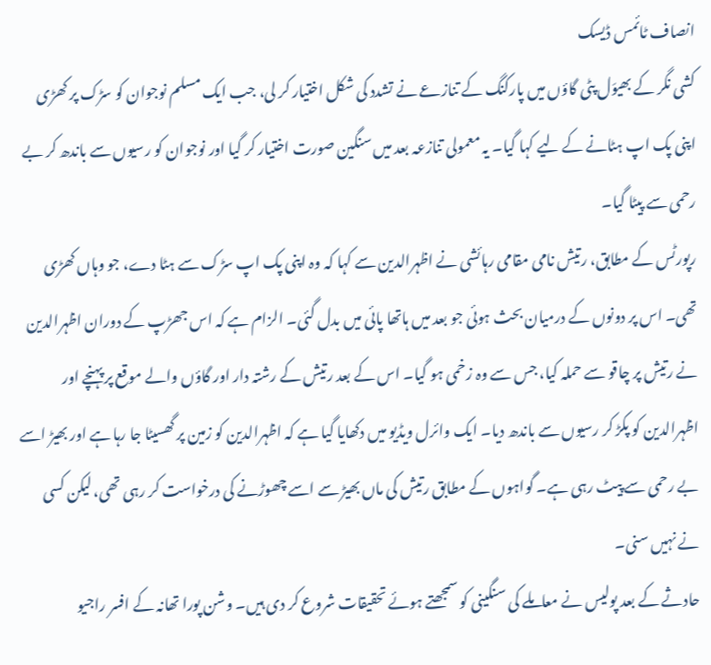انصاف ٹائمس ڈیسک
کشی نگر کے بھیوَل پٹی گاؤں میں پارکنگ کے تنازعے نے تشدد کی شکل اختیار کر لی، جب ایک مسلم نوجوان کو سڑک پر کھڑی اپنی پک اپ ہٹانے کے لیے کہا گیا۔ یہ معمولی تنازعہ بعد میں سنگین صورت اختیار کر گیا اور نوجوان کو رسیوں سے باندھ کر بے رحمی سے پیٹا گیا۔
رپورٹس کے مطابق، رتیش نامی مقامی رہائشی نے اظہرالدین سے کہا کہ وہ اپنی پک اپ سڑک سے ہٹا دے، جو وہاں کھڑی تھی۔ اس پر دونوں کے درمیان بحث ہوئی جو بعد میں ہاتھا پائی میں بدل گئی۔ الزام ہے کہ اس جھڑپ کے دوران اظہرالدین نے رتیش پر چاقو سے حملہ کیا، جس سے وہ زخمی ہو گیا۔ اس کے بعد رتیش کے رشتہ دار اور گاؤں والے موقع پر پہنچے اور اظہرالدین کو پکڑ کر رسیوں سے باندھ دیا۔ ایک وائرل ویڈیو میں دکھایا گیا ہے کہ اظہرالدین کو زمین پر گھسیٹا جا رہا ہے اور بھیڑ اسے بے رحمی سے پیٹ رہی ہے۔ گواہوں کے مطابق رتیش کی ماں بھیڑ سے اسے چھوڑنے کی درخواست کر رہی تھی، لیکن کسی نے نہیں سنی۔
حادثے کے بعد پولیس نے معاملے کی سنگینی کو سمجھتے ہوئے تحقیقات شروع کر دی ہیں۔ وشن پورا تھانہ کے افسر راجیو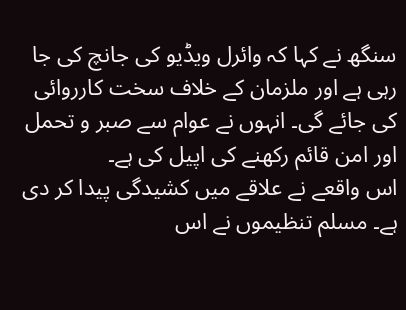سنگھ نے کہا کہ وائرل ویڈیو کی جانچ کی جا رہی ہے اور ملزمان کے خلاف سخت کارروائی کی جائے گی۔ انہوں نے عوام سے صبر و تحمل اور امن قائم رکھنے کی اپیل کی ہے۔
اس واقعے نے علاقے میں کشیدگی پیدا کر دی ہے۔ مسلم تنظیموں نے اس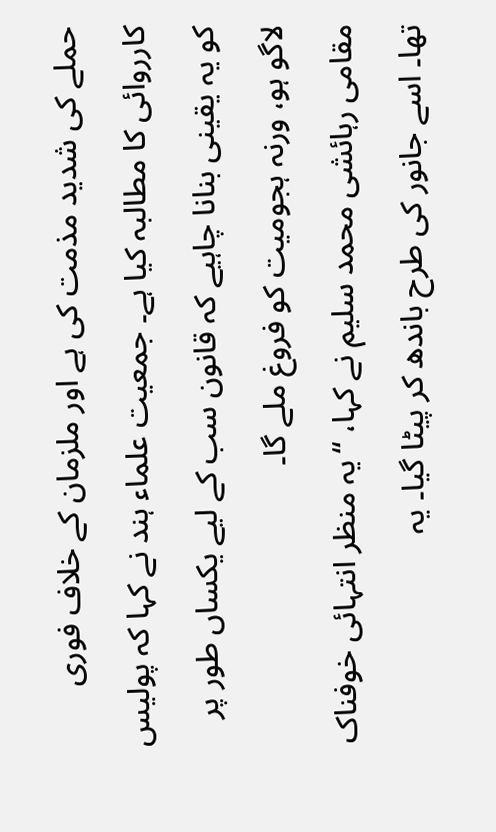حملے کی شدید مذمت کی ہے اور ملزمان کے خلاف فوری کارروائی کا مطالبہ کیا ہے۔ جمعیت علماء ہند نے کہا کہ پولیس کو یہ یقینی بنانا چاہیے کہ قانون سب کے لیے یکساں طور پر لاگو ہو، ورنہ ہجومیت کو فروغ ملے گا۔
مقامی رہائشی محمد سلیم نے کہا، “یہ منظر انتہائی خوفناک تھا۔ اسے جانور کی طرح باندھ کر پیٹا گیا۔ یہ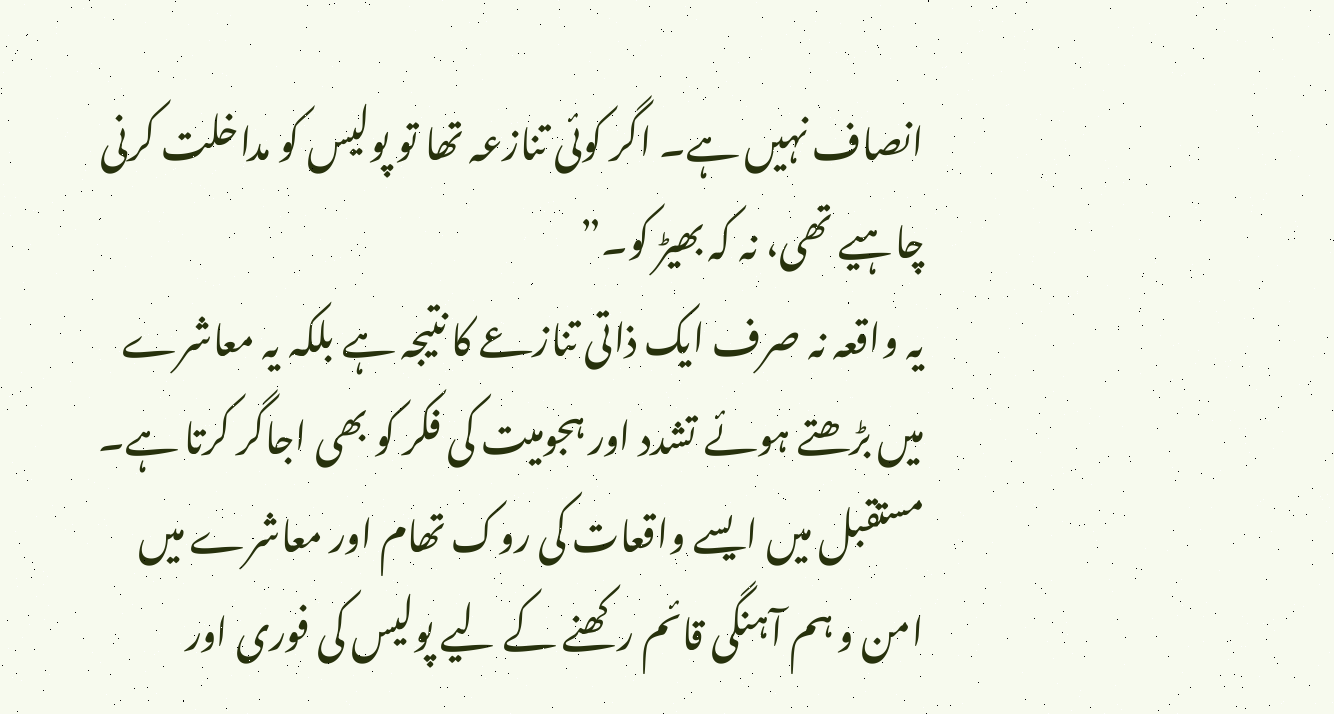انصاف نہیں ہے۔ اگر کوئی تنازعہ تھا تو پولیس کو مداخلت کرنی چاہیے تھی، نہ کہ بھیڑ کو۔”
یہ واقعہ نہ صرف ایک ذاتی تنازعے کا نتیجہ ہے بلکہ یہ معاشرے میں بڑھتے ہوئے تشدد اور ہجومیت کی فکر کو بھی اجاگر کرتا ہے۔ مستقبل میں ایسے واقعات کی روک تھام اور معاشرے میں امن و ہم آہنگی قائم رکھنے کے لیے پولیس کی فوری اور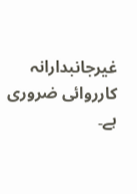غیرجانبدارانہ کارروائی ضروری ہے۔